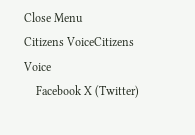Close Menu
Citizens VoiceCitizens Voice
    Facebook X (Twitter)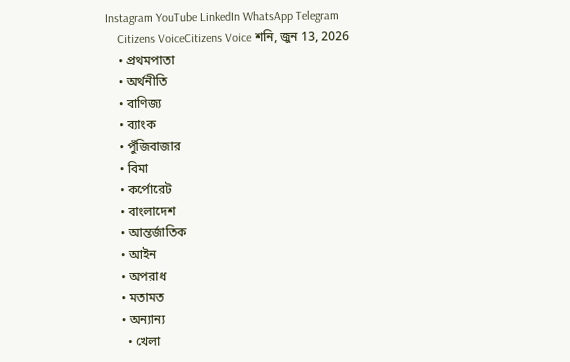Instagram YouTube LinkedIn WhatsApp Telegram
    Citizens VoiceCitizens Voice শনি, জুন 13, 2026
    • প্রথমপাতা
    • অর্থনীতি
    • বাণিজ্য
    • ব্যাংক
    • পুঁজিবাজার
    • বিমা
    • কর্পোরেট
    • বাংলাদেশ
    • আন্তর্জাতিক
    • আইন
    • অপরাধ
    • মতামত
    • অন্যান্য
      • খেলা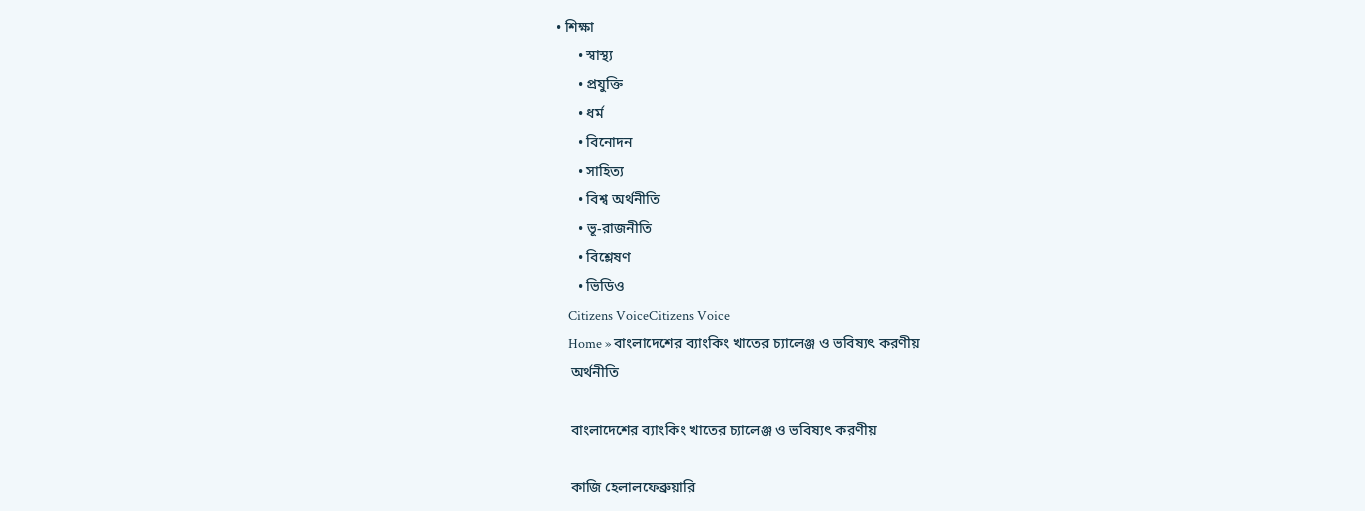• শিক্ষা
      • স্বাস্থ্য
      • প্রযুক্তি
      • ধর্ম
      • বিনোদন
      • সাহিত্য
      • বিশ্ব অর্থনীতি
      • ভূ-রাজনীতি
      • বিশ্লেষণ
      • ভিডিও
    Citizens VoiceCitizens Voice
    Home » বাংলাদেশের ব্যাংকিং খাতের চ্যালেঞ্জ ও ভবিষ্যৎ করণীয়
    অর্থনীতি

    বাংলাদেশের ব্যাংকিং খাতের চ্যালেঞ্জ ও ভবিষ্যৎ করণীয়

    কাজি হেলালফেব্রুয়ারি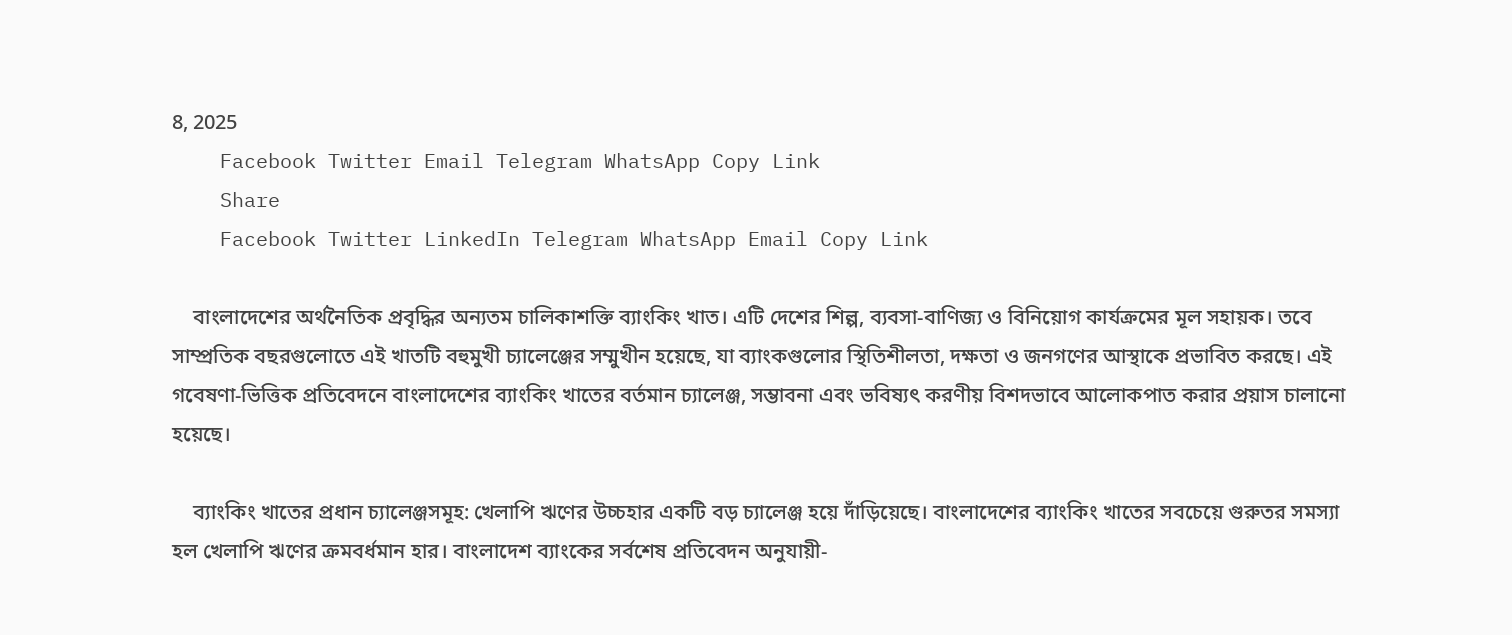8, 2025
    Facebook Twitter Email Telegram WhatsApp Copy Link
    Share
    Facebook Twitter LinkedIn Telegram WhatsApp Email Copy Link

    বাংলাদেশের অর্থনৈতিক প্রবৃদ্ধির অন্যতম চালিকাশক্তি ব্যাংকিং খাত। এটি দেশের শিল্প, ব্যবসা-বাণিজ্য ও বিনিয়োগ কার্যক্রমের মূল সহায়ক। তবে সাম্প্রতিক বছরগুলোতে এই খাতটি বহুমুখী চ্যালেঞ্জের সম্মুখীন হয়েছে, যা ব্যাংকগুলোর স্থিতিশীলতা, দক্ষতা ও জনগণের আস্থাকে প্রভাবিত করছে। এই গবেষণা-ভিত্তিক প্রতিবেদনে বাংলাদেশের ব্যাংকিং খাতের বর্তমান চ্যালেঞ্জ, সম্ভাবনা এবং ভবিষ্যৎ করণীয় বিশদভাবে আলোকপাত করার প্রয়াস চালানো হয়েছে।

    ব্যাংকিং খাতের প্রধান চ্যালেঞ্জসমূহ: খেলাপি ঋণের উচ্চহার একটি বড় চ্যালেঞ্জ হয়ে দাঁড়িয়েছে। বাংলাদেশের ব্যাংকিং খাতের সবচেয়ে গুরুতর সমস্যা হল খেলাপি ঋণের ক্রমবর্ধমান হার। বাংলাদেশ ব্যাংকের সর্বশেষ প্রতিবেদন অনুযায়ী-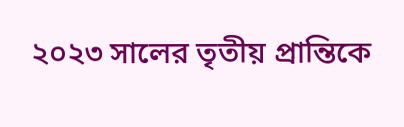২০২৩ সালের তৃতীয় প্রান্তিকে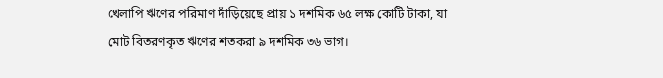খেলাপি ঋণের পরিমাণ দাঁড়িয়েছে প্রায় ১ দশমিক ৬৫ লক্ষ কোটি টাকা, যা মোট বিতরণকৃত ঋণের শতকরা ৯ দশমিক ৩৬ ভাগ।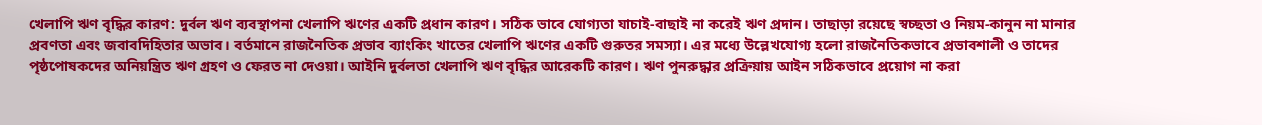খেলাপি ঋণ বৃদ্ধির কারণ: দুর্বল ঋণ ব্যবস্থাপনা খেলাপি ঋণের একটি প্রধান কারণ। সঠিক ভাবে যোগ্যতা যাচাই-বাছাই না করেই ঋণ প্রদান। তাছাড়া রয়েছে স্বচ্ছতা ও নিয়ম-কানুন না মানার প্রবণতা এবং জবাবদিহিতার অভাব। বর্তমানে রাজনৈতিক প্রভাব ব্যাংকিং খাতের খেলাপি ঋণের একটি গুরুতর সমস্যা। এর মধ্যে উল্লেখযোগ্য হলো রাজনৈতিকভাবে প্রভাবশালী ও তাদের পৃষ্ঠপোষকদের অনিয়ন্ত্রিত ঋণ গ্রহণ ও ফেরত না দেওয়া। আইনি দুর্বলতা খেলাপি ঋণ বৃদ্ধির আরেকটি কারণ। ঋণ পুনরুদ্ধার প্রক্রিয়ায় আইন সঠিকভাবে প্রয়োগ না করা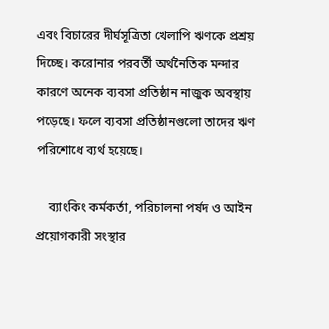এবং বিচারের দীর্ঘসূত্রিতা খেলাপি ঋণকে প্রশ্রয় দিচ্ছে। করোনার পরবর্তী অর্থনৈতিক মন্দার কারণে অনেক ব্যবসা প্রতিষ্ঠান নাজুক অবস্থায় পড়েছে। ফলে ব্যবসা প্রতিষ্ঠানগুলো তাদের ঋণ পরিশোধে ব্যর্থ হয়েছে।

    ব্যাংকিং কর্মকর্তা, পরিচালনা পর্ষদ ও আইন প্রয়োগকারী সংস্থার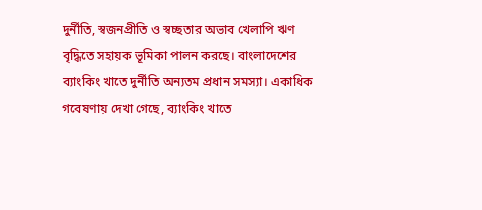দুর্নীতি, স্বজনপ্রীতি ও স্বচ্ছতার অভাব খেলাপি ঋণ বৃদ্ধিতে সহায়ক ভূমিকা পালন করছে। বাংলাদেশের ব্যাংকিং খাতে দুর্নীতি অন্যতম প্রধান সমস্যা। একাধিক গবেষণায় দেখা গেছে, ব্যাংকিং খাতে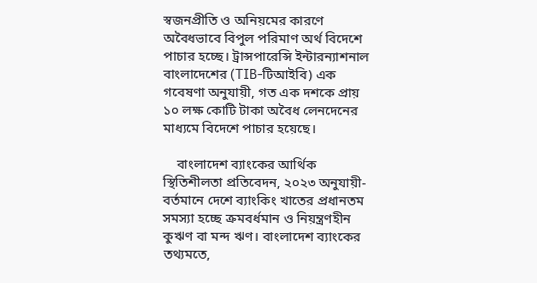স্বজনপ্রীতি ও অনিয়মের কারণে অবৈধভাবে বিপুল পরিমাণ অর্থ বিদেশে পাচার হচ্ছে। ট্রান্সপারেন্সি ইন্টারন্যাশনাল বাংলাদেশের (TIB-টিআইবি) এক গবেষণা অনুযায়ী, গত এক দশকে প্রায় ১০ লক্ষ কোটি টাকা অবৈধ লেনদেনের মাধ্যমে বিদেশে পাচার হয়েছে।

    বাংলাদেশ ব্যাংকের আর্থিক স্থিতিশীলতা প্রতিবেদন, ২০২৩ অনুযায়ী- বর্তমানে দেশে ব্যাংকিং খাতের প্রধানতম সমস্যা হচ্ছে ক্রমবর্ধমান ও নিয়ন্ত্রণহীন কুঋণ বা মন্দ ঋণ। বাংলাদেশ ব্যাংকের তথ্যমতে,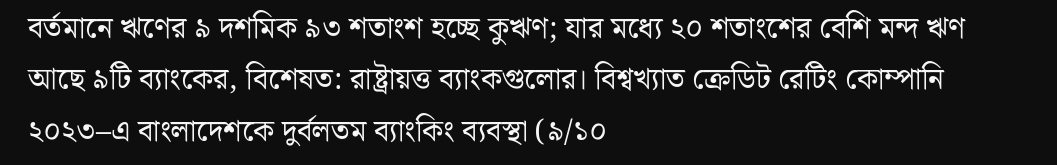বর্তমানে ঋণের ৯ দশমিক ৯৩ শতাংশ হচ্ছে কুঋণ; যার মধ্যে ২০ শতাংশের বেশি মন্দ ঋণ আছে ৯টি ব্যাংকের, বিশেষত: রাষ্ট্রায়ত্ত ব্যাংকগুলোর। বিশ্বখ্যাত ক্রেডিট রেটিং কোম্পানি ২০২৩–এ বাংলাদেশকে দুর্বলতম ব্যাংকিং ব্যবস্থা (৯/১০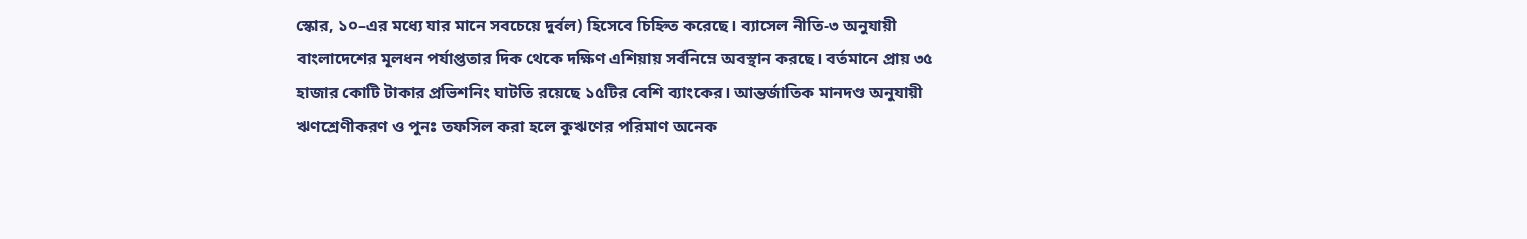স্কোর, ১০–এর মধ্যে যার মানে সবচেয়ে দুর্বল) হিসেবে চিহ্নিত করেছে। ব্যাসেল নীতি-৩ অনুযায়ী বাংলাদেশের মূলধন পর্যাপ্ততার দিক থেকে দক্ষিণ এশিয়ায় সর্বনিম্নে অবস্থান করছে। বর্তমানে প্রায় ৩৫ হাজার কোটি টাকার প্রভিশনিং ঘাটতি রয়েছে ১৫টির বেশি ব্যাংকের। আন্তর্জাতিক মানদণ্ড অনুযায়ী ঋণশ্রেণীকরণ ও পুনঃ তফসিল করা হলে কুঋণের পরিমাণ অনেক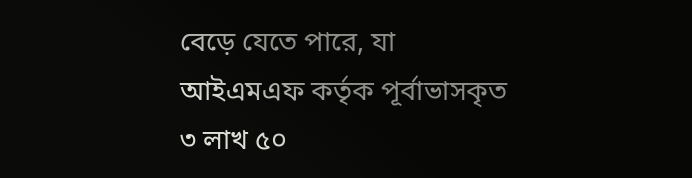বেড়ে যেতে পারে, যা আইএমএফ কর্তৃক পূর্বাভাসকৃত ৩ লাখ ৫০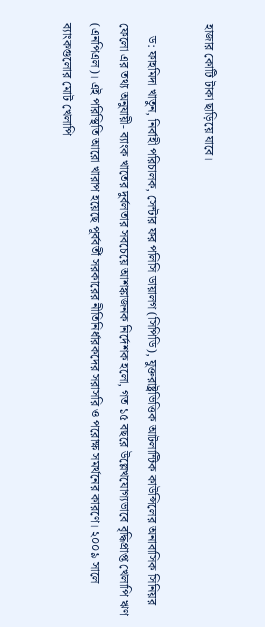হাজার কোটি টাকা ছাড়িয়ে যাবে।

    ড: ফাহমিদা খাতুন, নির্বাহী পরিচালক, সেন্টার ফর পলিসি ডায়ালগ (সিপিডি), যুক্তরাষ্ট্রভিত্তিক আটলান্টিক কাউন্সিলের অনাবাসিক সিনিয়র ফেলো এর তথ্য অনুযায়ী- ব্যাংক খাতের দুর্বলতার সবচেয়ে আশঙ্কাজনক নির্দেশক হলো, গত ১৫ বছরে উল্লেখযোগ্যভাবে বৃদ্ধিপ্রাপ্ত খেলাপি ঋণ (এনপিএল)। এই পরিস্থিতি আরো খারাপ হয়েছে পূর্ববর্তী সরকারের নীতিনির্ধারকদের সরাসরি ও পরোক্ষ সমর্থনের কারণে। ২০০৯ সালে ব্যাংকগুলোর মোট খেলাপি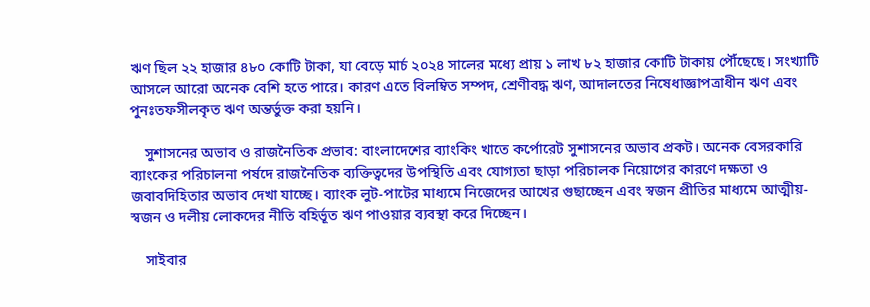ঋণ ছিল ২২ হাজার ৪৮০ কোটি টাকা, যা বেড়ে মার্চ ২০২৪ সালের মধ্যে প্রায় ১ লাখ ৮২ হাজার কোটি টাকায় পৌঁছেছে। সংখ্যাটি আসলে আরো অনেক বেশি হতে পারে। কারণ এতে বিলম্বিত সম্পদ, শ্রেণীবদ্ধ ঋণ, আদালতের নিষেধাজ্ঞাপত্রাধীন ঋণ এবং পুনঃতফসীলকৃত ঋণ অন্তর্ভুক্ত করা হয়নি।

    সুশাসনের অভাব ও রাজনৈতিক প্রভাব: বাংলাদেশের ব্যাংকিং খাতে কর্পোরেট সুশাসনের অভাব প্রকট। অনেক বেসরকারি ব্যাংকের পরিচালনা পর্ষদে রাজনৈতিক ব্যক্তিত্বদের উপস্থিতি এবং যোগ্যতা ছাড়া পরিচালক নিয়োগের কারণে দক্ষতা ও জবাবদিহিতার অভাব দেখা যাচ্ছে। ব্যাংক লুট-পাটের মাধ্যমে নিজেদের আখের গুছাচ্ছেন এবং স্বজন প্রীতির মাধ্যমে আত্মীয়-স্বজন ও দলীয় লোকদের নীতি বহির্ভূত ঋণ পাওয়ার ব্যবস্থা করে দিচ্ছেন।

    সাইবার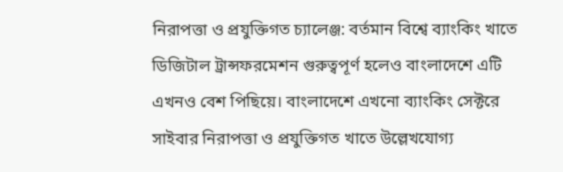নিরাপত্তা ও প্রযুক্তিগত চ্যালেঞ্জ: বর্তমান বিশ্বে ব্যাংকিং খাতে ডিজিটাল ট্রান্সফরমেশন গুরুত্বপূর্ণ হলেও বাংলাদেশে এটি এখনও বেশ পিছিয়ে। বাংলাদেশে এখনো ব্যাংকিং সেক্টরে সাইবার নিরাপত্তা ও প্রযুক্তিগত খাতে উল্লেখযোগ্য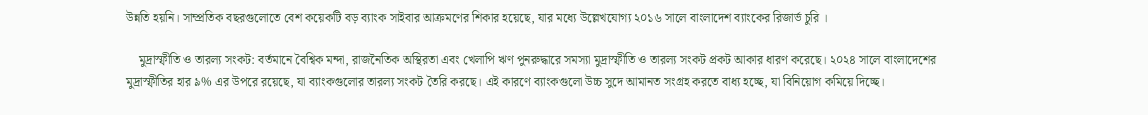উন্নতি হয়নি। সাম্প্রতিক বছরগুলোতে বেশ কয়েকটি বড় ব্যাংক সাইবার আক্রমণের শিকার হয়েছে, যার মধ্যে উল্লেখযোগ্য ২০১৬ সালে বাংলাদেশ ব্যাংকের রিজার্ভ চুরি ।

    মুদ্রাস্ফীতি ও তারল্য সংকট: বর্তমানে বৈশ্বিক মন্দা, রাজনৈতিক অস্থিরতা এবং খেলাপি ঋণ পুনরুদ্ধারে সমস্যা মুদ্রাস্ফীতি ও তারল্য সংকট প্রকট আকার ধারণ করেছে। ২০২৪ সালে বাংলাদেশের মুদ্রাস্ফীতির হার ৯% এর উপরে রয়েছে, যা ব্যাংকগুলোর তারল্য সংকট তৈরি করছে। এই কারণে ব্যাংকগুলো উচ্চ সুদে আমানত সংগ্রহ করতে বাধ্য হচ্ছে, যা বিনিয়োগ কমিয়ে দিচ্ছে।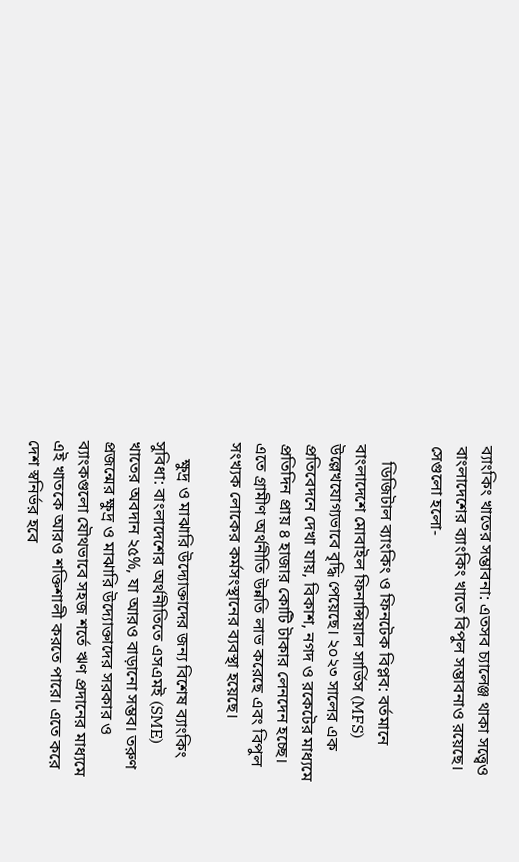ব্যাংকিং খাতের সম্ভাবনা: এতসব চ্যালেঞ্জ থাকা সত্ত্বেও বাংলাদেশের ব্যাংকিং খাতে বিপুল সম্ভাবনাও রয়েছে। সেগুলো হলো-

    ডিজিটাল ব্যাংকিং ও ফিনটেক বিপ্লব: বর্তমানে বাংলাদেশে মোবাইল ফিনান্সিয়াল সার্ভিস (MFS) উল্লেখযোগ্যভাবে বৃদ্ধি পেয়েছে। ২০২৩ সালের এক প্রতিবেদনে দেখা যায়, বিকাশ, নগদ ও রকেটের মাধ্যমে প্রতিদিন প্রায় ৪ হাজার কোটি টাকার লেনদেন হচ্ছে। এতে গ্রামীণ অর্থনীতি উন্নতি লাভ করেছে এবং বিপুল সংখ্যক লোকের কর্মসংস্থানের ব্যবস্থা হয়েছে।

    ক্ষুদ্র ও মাঝারি উদ্যোক্তাদের জন্য বিশেষ ব্যাংকিং সুবিধা: বাংলাদেশের অর্থনীতিতে এসএমই (SME) খাতের অবদান ২৫%, যা আরও বাড়ানো সম্ভব। তরুণ প্রজন্মের ক্ষুদ্র ও মাঝারি উদ্যোক্তাদের সরকার ও ব্যাংকগুলো যৌথভাবে সহজ শর্তে ঋণ প্রদানের মাধ্যমে এই খাতকে আরও শক্তিশালী করতে পারে। এতে করে দেশ স্বনির্ভর হবে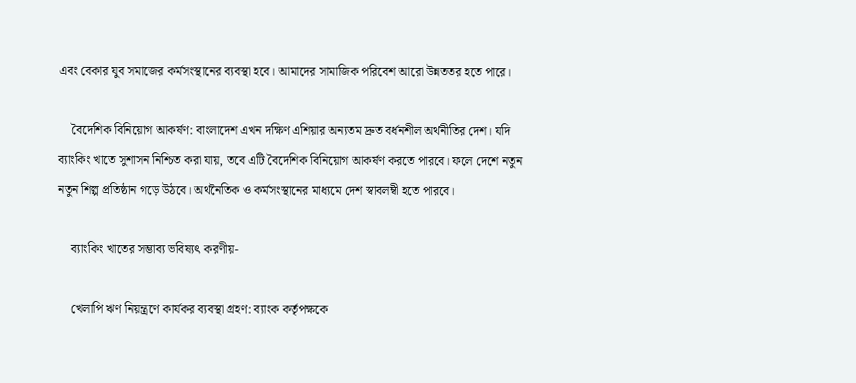এবং বেকার যুব সমাজের কর্মসংস্থানের ব্যবস্থা হবে। আমাদের সামাজিক পরিবেশ আরো উন্নততর হতে পারে।

    বৈদেশিক বিনিয়োগ আকর্ষণ: বাংলাদেশ এখন দক্ষিণ এশিয়ার অন্যতম দ্রুত বর্ধনশীল অর্থনীতির দেশ। যদি ব্যাংকিং খাতে সুশাসন নিশ্চিত করা যায়, তবে এটি বৈদেশিক বিনিয়োগ আকর্ষণ করতে পারবে। ফলে দেশে নতুন নতুন শিল্প প্রতিষ্ঠান গড়ে উঠবে। অর্থনৈতিক ও কর্মসংস্থানের মাধ্যমে দেশ স্বাবলম্বী হতে পারবে।

    ব্যাংকিং খাতের সম্ভাব্য ভবিষ্যৎ করণীয়-

    খেলাপি ঋণ নিয়ন্ত্রণে কার্যকর ব্যবস্থা গ্রহণ: ব্যাংক কর্তৃপক্ষকে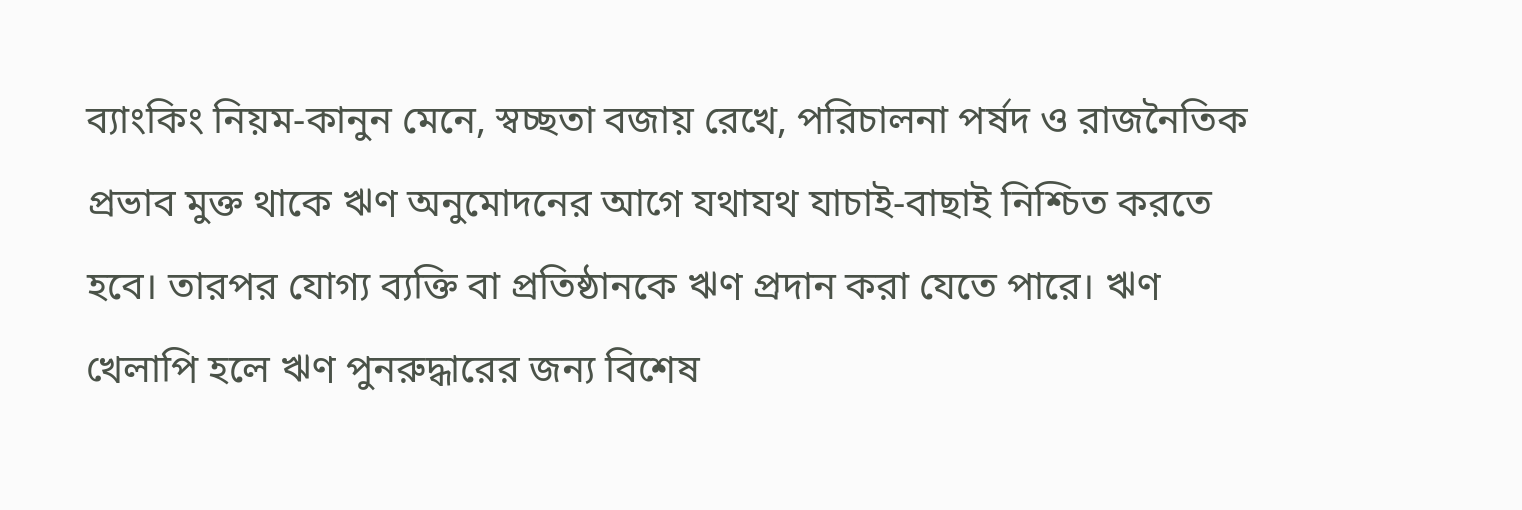ব্যাংকিং নিয়ম-কানুন মেনে, স্বচ্ছতা বজায় রেখে, পরিচালনা পর্ষদ ও রাজনৈতিক প্রভাব মুক্ত থাকে ঋণ অনুমোদনের আগে যথাযথ যাচাই-বাছাই নিশ্চিত করতে হবে। তারপর যোগ্য ব্যক্তি বা প্রতিষ্ঠানকে ঋণ প্রদান করা যেতে পারে। ঋণ খেলাপি হলে ঋণ পুনরুদ্ধারের জন্য বিশেষ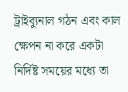ট্রাইব্যুনাল গঠন এবং কাল ক্ষেপন না করে একটা নির্দিষ্ট সময়ের মধ্যে তা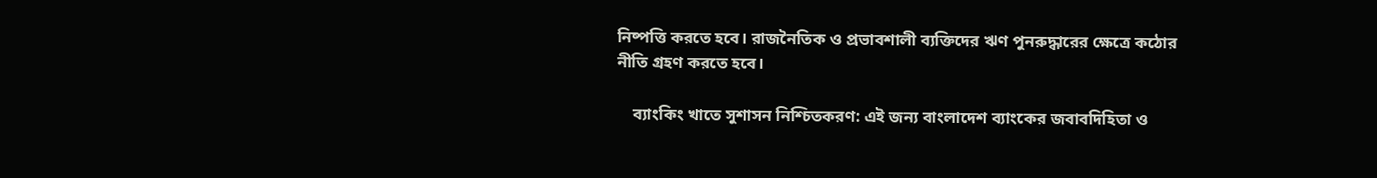নিষ্পত্তি করতে হবে। রাজনৈতিক ও প্রভাবশালী ব্যক্তিদের ঋণ পুনরুদ্ধারের ক্ষেত্রে কঠোর নীতি গ্রহণ করতে হবে।

    ব্যাংকিং খাতে সুশাসন নিশ্চিতকরণ: এই জন্য বাংলাদেশ ব্যাংকের জবাবদিহিতা ও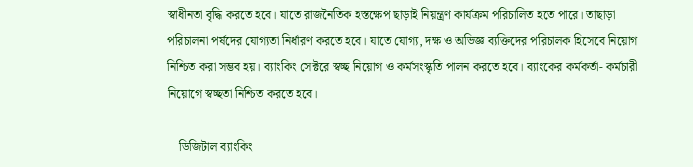স্বাধীনতা বৃদ্ধি করতে হবে। যাতে রাজনৈতিক হস্তক্ষেপ ছাড়াই নিয়ন্ত্রণ কার্যক্রম পরিচালিত হতে পারে। তাছাড়া পরিচালনা পর্ষদের যোগ্যতা নির্ধারণ করতে হবে। যাতে যোগ্য, দক্ষ ও‌ অভিজ্ঞ ব্যক্তিদের পরিচালক হিসেবে নিয়োগ নিশ্চিত করা সম্ভব হয়। ব্যাংকিং সেক্টরে স্বচ্ছ নিয়োগ ও কর্মসংস্কৃতি পালন করতে হবে। ব্যাংকের কর্মকর্তা- কর্মচারী নিয়োগে স্বচ্ছতা নিশ্চিত করতে হবে।

    ডিজিটাল ব্যাংকিং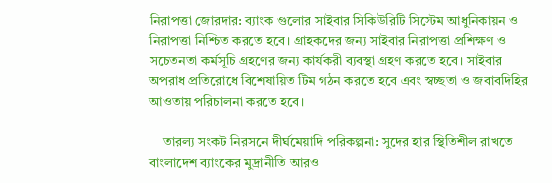নিরাপত্তা জোরদার: ব্যাংক গুলোর সাইবার সিকিউরিটি সিস্টেম আধুনিকায়ন ও নিরাপত্তা নিশ্চিত করতে হবে। গ্রাহকদের জন্য সাইবার নিরাপত্তা প্রশিক্ষণ ও সচেতনতা কর্মসূচি গ্রহণের জন্য কার্যকরী ব্যবস্থা গ্রহণ করতে হবে। সাইবার অপরাধ প্রতিরোধে বিশেষায়িত টিম গঠন করতে হবে এবং স্বচ্ছতা ও জবাবদিহির আওতায় পরিচালনা করতে হবে।

    তারল্য সংকট নিরসনে দীর্ঘমেয়াদি পরিকল্পনা: সুদের হার স্থিতিশীল রাখতে বাংলাদেশ ব্যাংকের মুদ্রানীতি আরও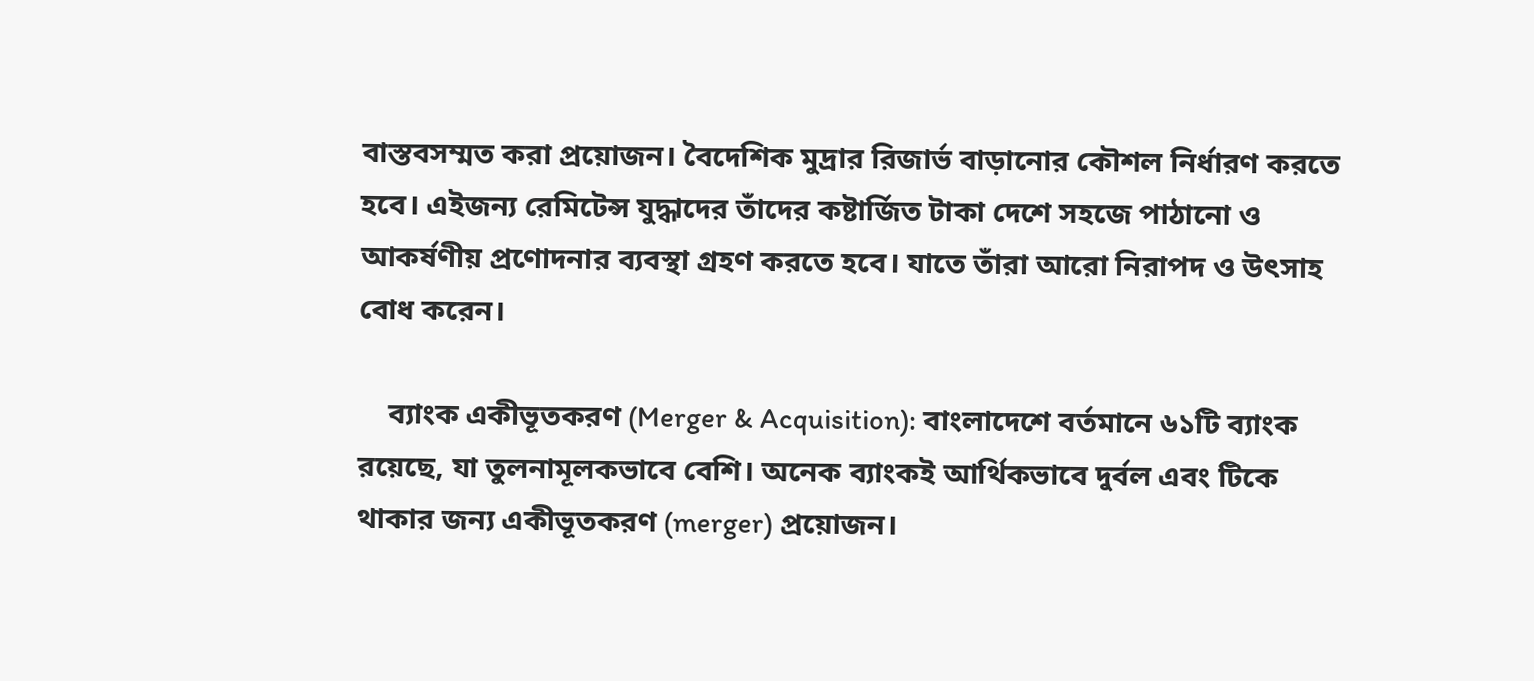বাস্তবসম্মত করা প্রয়োজন। বৈদেশিক মুদ্রার রিজার্ভ বাড়ানোর কৌশল নির্ধারণ করতে হবে। এইজন্য রেমিটেন্স যুদ্ধাদের তাঁদের কষ্টার্জিত টাকা দেশে সহজে পাঠানো ও আকর্ষণীয় প্রণোদনার ব্যবস্থা গ্রহণ করতে হবে। যাতে তাঁরা আরো নিরাপদ ও উৎসাহ বোধ করেন।

    ব্যাংক একীভূতকরণ (Merger & Acquisition): বাংলাদেশে বর্তমানে ৬১টি ব্যাংক রয়েছে, যা তুলনামূলকভাবে বেশি। অনেক ব্যাংকই আর্থিকভাবে দুর্বল এবং টিকে থাকার জন্য একীভূতকরণ (merger) প্রয়োজন।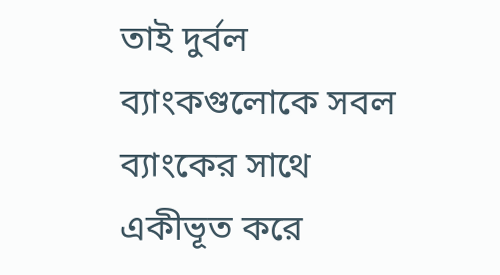তাই দুর্বল ব্যাংকগুলোকে সবল ব্যাংকের সাথে একীভূত করে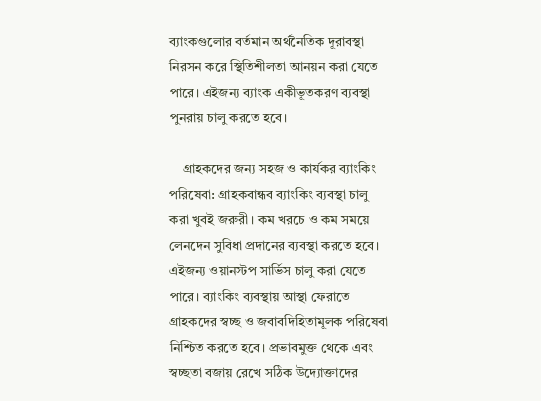ব্যাংকগুলোর বর্তমান অর্থনৈতিক দূরাবস্থা নিরসন করে স্থিতিশীলতা আনয়ন করা যেতে পারে। এইজন্য ব্যাংক একীভূতকরণ ব্যবস্থা পুনরায় চালু করতে হবে।

    গ্রাহকদের জন্য সহজ ও কার্যকর ব্যাংকিং পরিষেবা: গ্রাহকবান্ধব ব্যাংকিং ব্যবস্থা চালু করা খুবই জরুরী। কম খরচে ও কম সময়ে লেনদেন সুবিধা প্রদানের ব্যবস্থা করতে হবে। এইজন্য ওয়ানস্টপ সার্ভিস চালু করা যেতে পারে। ব্যাংকিং ব্যবস্থায় আস্থা ফেরাতে গ্রাহকদের স্বচ্ছ ও জবাবদিহিতামূলক পরিষেবা নিশ্চিত করতে হবে। প্রভাবমুক্ত থেকে এবং স্বচ্ছতা বজায় রেখে সঠিক উদ্যোক্তাদের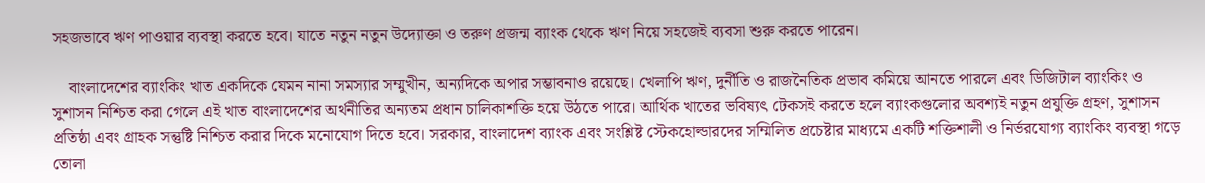সহজভাবে ঋণ পাওয়ার ব্যবস্থা করতে হবে। যাতে নতুন নতুন উদ্যোক্তা ও তরুণ প্রজন্ম ব্যাংক থেকে ঋণ নিয়ে সহজেই ব্যবসা শুরু করতে পারেন।

    বাংলাদেশের ব্যাংকিং খাত একদিকে যেমন নানা সমস্যার সম্মুখীন, অন্যদিকে অপার সম্ভাবনাও রয়েছে। খেলাপি ঋণ, দুর্নীতি ও রাজনৈতিক প্রভাব কমিয়ে আনতে পারলে এবং ডিজিটাল ব্যাংকিং ও সুশাসন নিশ্চিত করা গেলে এই খাত বাংলাদেশের অর্থনীতির অন্যতম প্রধান চালিকাশক্তি হয়ে উঠতে পারে। আর্থিক খাতের ভবিষ্যৎ টেকসই করতে হলে ব্যাংকগুলোর অবশ্যই নতুন প্রযুক্তি গ্রহণ, সুশাসন প্রতিষ্ঠা এবং গ্রাহক সন্তুষ্টি নিশ্চিত করার দিকে মনোযোগ দিতে হবে। সরকার, বাংলাদেশ ব্যাংক এবং সংশ্লিষ্ট স্টেকহোল্ডারদের সম্মিলিত প্রচেষ্টার মাধ্যমে একটি শক্তিশালী ও নির্ভরযোগ্য ব্যাংকিং ব্যবস্থা গড়ে তোলা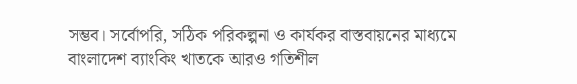সম্ভব। সর্বোপরি, সঠিক পরিকল্পনা ও কার্যকর বাস্তবায়নের মাধ্যমে বাংলাদেশ ব্যাংকিং খাতকে আরও গতিশীল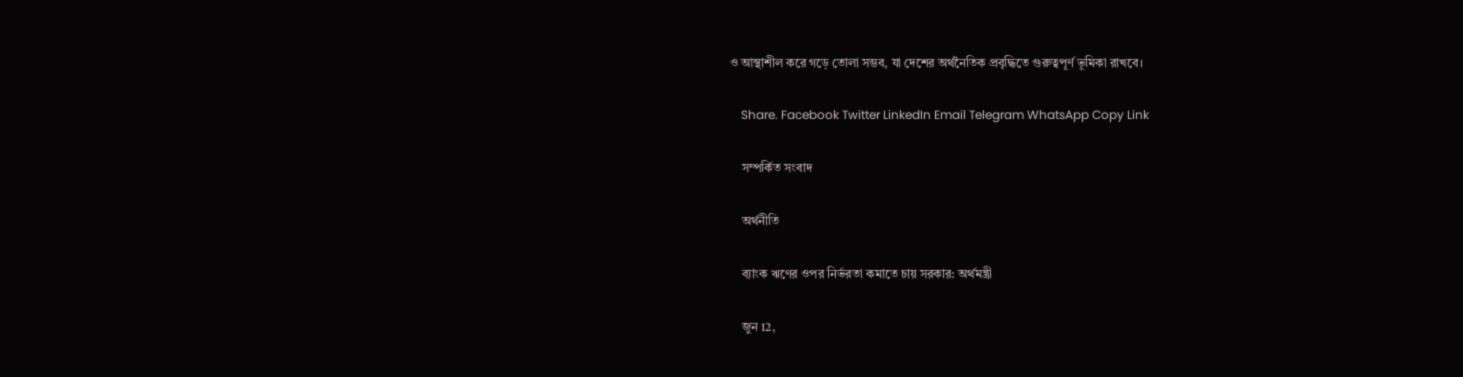ও আস্থাশীল করে গড়ে তোলা সম্ভব, যা দেশের অর্থনৈতিক প্রবৃদ্ধিতে গুরুত্বপূর্ণ ভূমিকা রাখবে।

    Share. Facebook Twitter LinkedIn Email Telegram WhatsApp Copy Link

    সম্পর্কিত সংবাদ

    অর্থনীতি

    ব্যাংক ঋণের ওপর নির্ভরতা কমাতে চায় সরকার: অর্থমন্ত্রী

    জুন 12,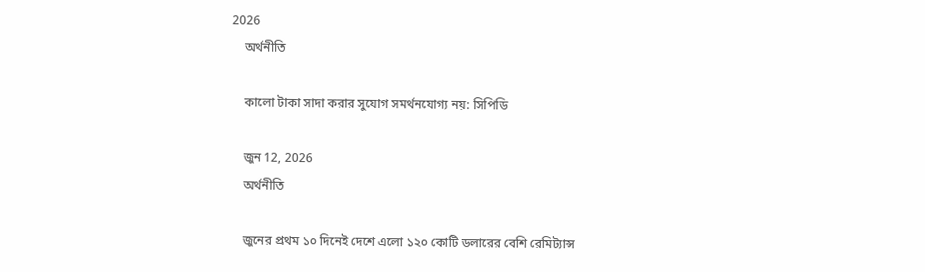2026
    অর্থনীতি

    কালো টাকা সাদা করার সুযোগ সমর্থনযোগ্য নয়: সিপিডি

    জুন 12, 2026
    অর্থনীতি

    জুনের প্রথম ১০ দিনেই দেশে এলো ১২০ কোটি ডলারের বেশি রেমিট্যান্স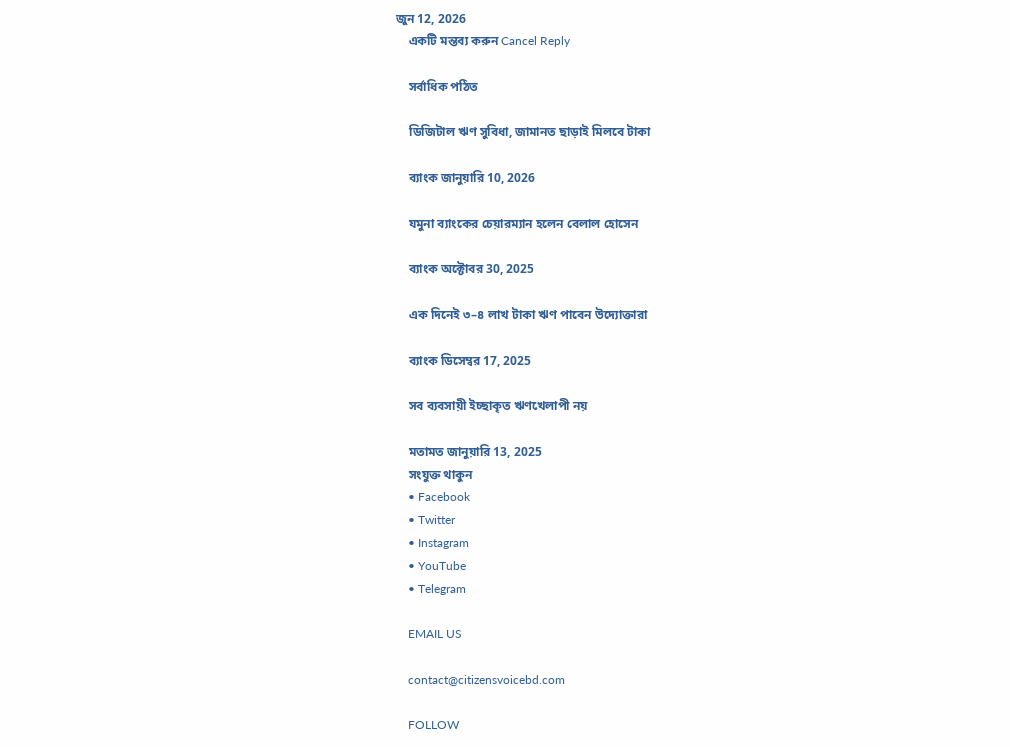জুন 12, 2026
    একটি মন্তব্য করুন Cancel Reply

    সর্বাধিক পঠিত

    ডিজিটাল ঋণ সুবিধা, জামানত ছাড়াই মিলবে টাকা

    ব্যাংক জানুয়ারি 10, 2026

    যমুনা ব্যাংকের চেয়ারম্যান হলেন বেলাল হোসেন

    ব্যাংক অক্টোবর 30, 2025

    এক দিনেই ৩–৪ লাখ টাকা ঋণ পাবেন উদ্যোক্তারা

    ব্যাংক ডিসেম্বর 17, 2025

    সব ব্যবসায়ী ইচ্ছাকৃত ঋণখেলাপী নয়

    মতামত জানুয়ারি 13, 2025
    সংযুক্ত থাকুন
    • Facebook
    • Twitter
    • Instagram
    • YouTube
    • Telegram

    EMAIL US

    contact@citizensvoicebd.com

    FOLLOW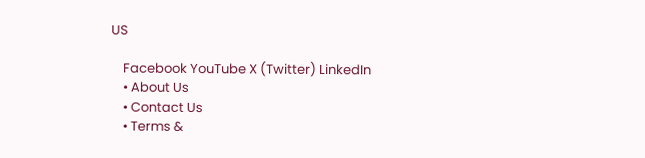US

    Facebook YouTube X (Twitter) LinkedIn
    • About Us
    • Contact Us
    • Terms &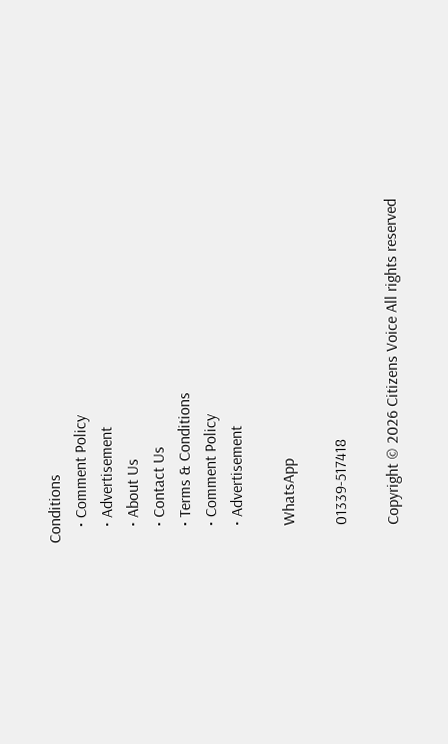Conditions
    • Comment Policy
    • Advertisement
    • About Us
    • Contact Us
    • Terms & Conditions
    • Comment Policy
    • Advertisement

    WhatsApp

    01339-517418

    Copyright © 2026 Citizens Voice All rights reserved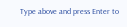Type above and press Enter to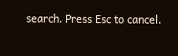search. Press Esc to cancel.